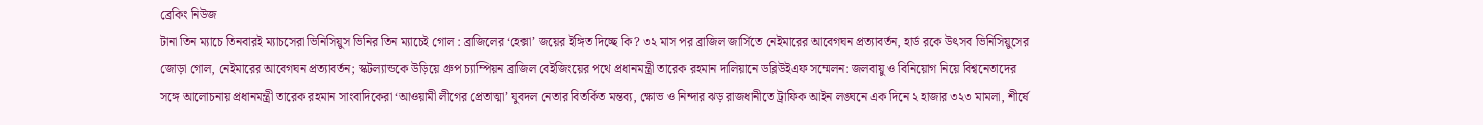ব্রেকিং নিউজ
টানা তিন ম্যাচে তিনবারই ম্যাচসেরা ভিনিসিয়ুস ভিনির তিন ম্যাচেই গোল : ব্রাজিলের ‘হেক্সা’ জয়ের ইঙ্গিত দিচ্ছে কি? ৩২ মাস পর ব্রাজিল জার্সিতে নেইমারের আবেগঘন প্রত্যাবর্তন, হার্ড রকে উৎসব ভিনিসিয়ুসের জোড়া গোল, নেইমারের আবেগঘন প্রত্যাবর্তন; স্কটল্যান্ডকে উড়িয়ে গ্রুপ চ্যাম্পিয়ন ব্রাজিল বেইজিংয়ের পথে প্রধানমন্ত্রী তারেক রহমান দালিয়ানে ডব্লিউইএফ সম্মেলন: জলবায়ু ও বিনিয়োগ নিয়ে বিশ্বনেতাদের সঙ্গে আলোচনায় প্রধানমন্ত্রী তারেক রহমান সাংবাদিকেরা ‘আওয়ামী লীগের প্রেতাত্মা’ যুবদল নেতার বিতর্কিত মন্তব্য, ক্ষোভ ও নিন্দার ঝড় রাজধানীতে ট্রাফিক আইন লঙ্ঘনে এক দিনে ২ হাজার ৩২৩ মামলা, শীর্ষে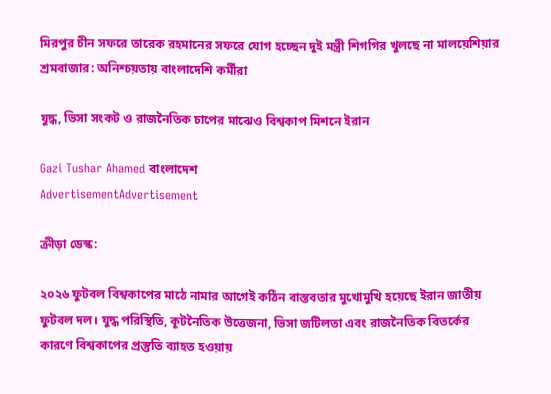মিরপুর চীন সফরে তারেক রহমানের সফরে যোগ হচ্ছেন দুই মন্ত্রী শিগগির খুলছে না মালয়েশিয়ার শ্রমবাজার: অনিশ্চয়তায় বাংলাদেশি কর্মীরা

যুদ্ধ, ভিসা সংকট ও রাজনৈতিক চাপের মাঝেও বিশ্বকাপ মিশনে ইরান

Gazi Tushar Ahamed বাংলাদেশ
AdvertisementAdvertisement

ক্রীড়া ডেস্ক:

২০২৬ ফুটবল বিশ্বকাপের মাঠে নামার আগেই কঠিন বাস্তবতার মুখোমুখি হয়েছে ইরান জাতীয় ফুটবল দল। যুদ্ধ পরিস্থিতি, কূটনৈতিক উত্তেজনা, ভিসা জটিলতা এবং রাজনৈতিক বিতর্কের কারণে বিশ্বকাপের প্রস্তুতি ব্যাহত হওয়ায়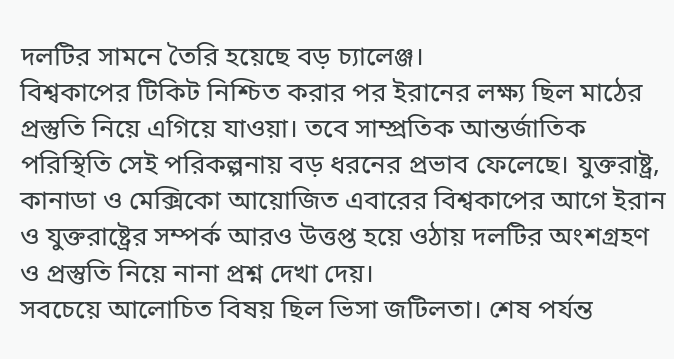দলটির সামনে তৈরি হয়েছে বড় চ্যালেঞ্জ।
বিশ্বকাপের টিকিট নিশ্চিত করার পর ইরানের লক্ষ্য ছিল মাঠের প্রস্তুতি নিয়ে এগিয়ে যাওয়া। তবে সাম্প্রতিক আন্তর্জাতিক পরিস্থিতি সেই পরিকল্পনায় বড় ধরনের প্রভাব ফেলেছে। যুক্তরাষ্ট্র, কানাডা ও মেক্সিকো আয়োজিত এবারের বিশ্বকাপের আগে ইরান ও যুক্তরাষ্ট্রের সম্পর্ক আরও উত্তপ্ত হয়ে ওঠায় দলটির অংশগ্রহণ ও প্রস্তুতি নিয়ে নানা প্রশ্ন দেখা দেয়।
সবচেয়ে আলোচিত বিষয় ছিল ভিসা জটিলতা। শেষ পর্যন্ত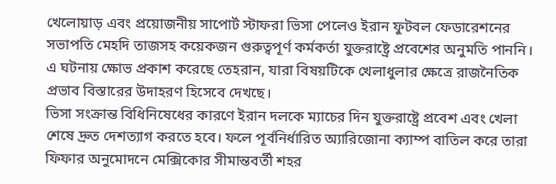খেলোয়াড় এবং প্রয়োজনীয় সাপোর্ট স্টাফরা ভিসা পেলেও ইরান ফুটবল ফেডারেশনের সভাপতি মেহদি তাজসহ কয়েকজন গুরুত্বপূর্ণ কর্মকর্তা যুক্তরাষ্ট্রে প্রবেশের অনুমতি পাননি। এ ঘটনায় ক্ষোভ প্রকাশ করেছে তেহরান, যারা বিষয়টিকে খেলাধুলার ক্ষেত্রে রাজনৈতিক প্রভাব বিস্তারের উদাহরণ হিসেবে দেখছে।
ভিসা সংক্রান্ত বিধিনিষেধের কারণে ইরান দলকে ম্যাচের দিন যুক্তরাষ্ট্রে প্রবেশ এবং খেলা শেষে দ্রুত দেশত্যাগ করতে হবে। ফলে পূর্বনির্ধারিত অ্যারিজোনা ক্যাম্প বাতিল করে তারা ফিফার অনুমোদনে মেক্সিকোর সীমান্তবর্তী শহর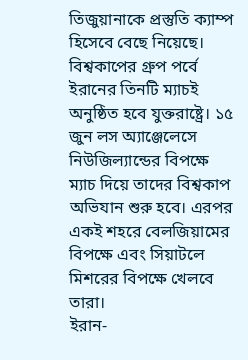তিজুয়ানাকে প্রস্তুতি ক্যাম্প হিসেবে বেছে নিয়েছে।
বিশ্বকাপের গ্রুপ পর্বে ইরানের তিনটি ম্যাচই অনুষ্ঠিত হবে যুক্তরাষ্ট্রে। ১৫ জুন লস অ্যাঞ্জেলেসে নিউজিল্যান্ডের বিপক্ষে ম্যাচ দিয়ে তাদের বিশ্বকাপ অভিযান শুরু হবে। এরপর একই শহরে বেলজিয়ামের বিপক্ষে এবং সিয়াটলে মিশরের বিপক্ষে খেলবে তারা।
ইরান-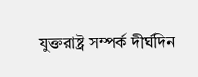যুক্তরাষ্ট্র সম্পর্ক দীর্ঘদিন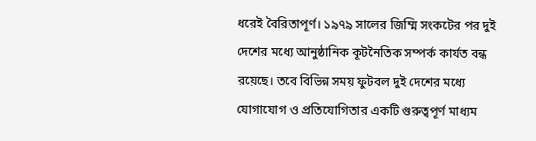ধরেই বৈরিতাপূর্ণ। ১৯৭৯ সালের জিম্মি সংকটের পর দুই দেশের মধ্যে আনুষ্ঠানিক কূটনৈতিক সম্পর্ক কার্যত বন্ধ রয়েছে। তবে বিভিন্ন সময় ফুটবল দুই দেশের মধ্যে যোগাযোগ ও প্রতিযোগিতার একটি গুরুত্বপূর্ণ মাধ্যম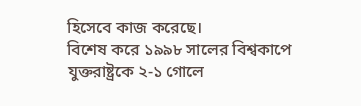হিসেবে কাজ করেছে।
বিশেষ করে ১৯৯৮ সালের বিশ্বকাপে যুক্তরাষ্ট্রকে ২-১ গোলে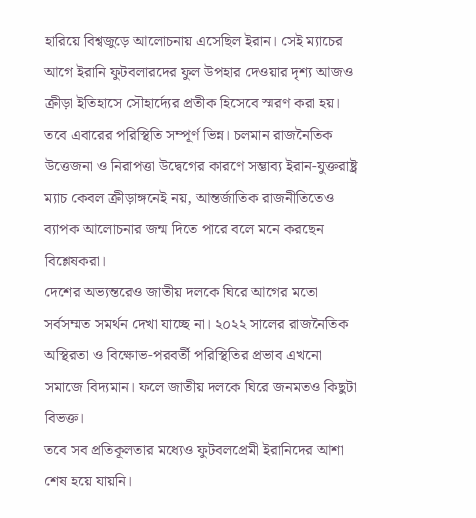হারিয়ে বিশ্বজুড়ে আলোচনায় এসেছিল ইরান। সেই ম্যাচের আগে ইরানি ফুটবলারদের ফুল উপহার দেওয়ার দৃশ্য আজও ক্রীড়া ইতিহাসে সৌহার্দ্যের প্রতীক হিসেবে স্মরণ করা হয়।
তবে এবারের পরিস্থিতি সম্পূর্ণ ভিন্ন। চলমান রাজনৈতিক উত্তেজনা ও নিরাপত্তা উদ্বেগের কারণে সম্ভাব্য ইরান-যুক্তরাষ্ট্র ম্যাচ কেবল ক্রীড়াঙ্গনেই নয়, আন্তর্জাতিক রাজনীতিতেও ব্যাপক আলোচনার জন্ম দিতে পারে বলে মনে করছেন বিশ্লেষকরা।
দেশের অভ্যন্তরেও জাতীয় দলকে ঘিরে আগের মতো সর্বসম্মত সমর্থন দেখা যাচ্ছে না। ২০২২ সালের রাজনৈতিক অস্থিরতা ও বিক্ষোভ-পরবর্তী পরিস্থিতির প্রভাব এখনো সমাজে বিদ্যমান। ফলে জাতীয় দলকে ঘিরে জনমতও কিছুটা বিভক্ত।
তবে সব প্রতিকূলতার মধ্যেও ফুটবলপ্রেমী ইরানিদের আশা শেষ হয়ে যায়নি।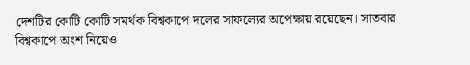দেশটির কোটি কোটি সমর্থক বিশ্বকাপে দলের সাফল্যের অপেক্ষায় রয়েছেন। সাতবার বিশ্বকাপে অংশ নিয়েও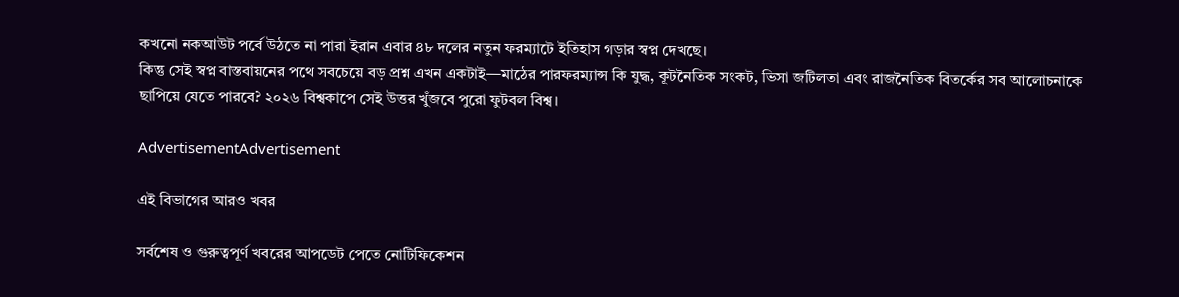কখনো নকআউট পর্বে উঠতে না পারা ইরান এবার ৪৮ দলের নতুন ফরম্যাটে ইতিহাস গড়ার স্বপ্ন দেখছে।
কিন্তু সেই স্বপ্ন বাস্তবায়নের পথে সবচেয়ে বড় প্রশ্ন এখন একটাই—মাঠের পারফরম্যান্স কি যুদ্ধ, কূটনৈতিক সংকট, ভিসা জটিলতা এবং রাজনৈতিক বিতর্কের সব আলোচনাকে ছাপিয়ে যেতে পারবে? ২০২৬ বিশ্বকাপে সেই উত্তর খুঁজবে পুরো ফুটবল বিশ্ব।

AdvertisementAdvertisement

এই বিভাগের আরও খবর

সর্বশেষ ও গুরুত্বপূর্ণ খবরের আপডেট পেতে নোটিফিকেশন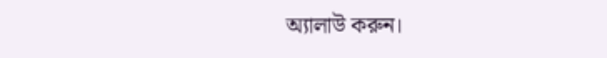অ্যালাউ করুন।